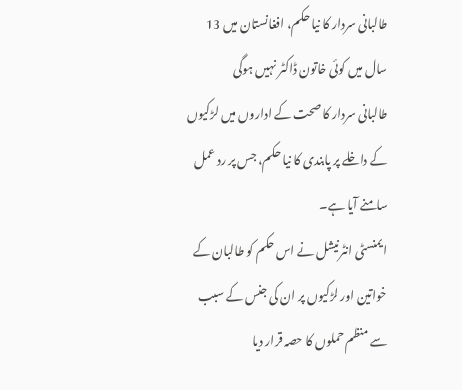طالبانی سردار کا نیا حکم، افغانستان میں 13 سال میں کوئی خاتون ڈاکٹر نہیں ہوگی
طالبانی سردار کا صحت کے اداروں میں لڑکیوں کے داخلے پر پابندی کا نیا حکم، جس پر رد عمل سامنے آیا ہے۔
ایمنسٹی انٹرنیشل نے اس حکم کو طالبان کے خواتین اور لڑکیوں پر ان کی جنس کے سبب سے منظم حملوں کا حصہ قرار دیا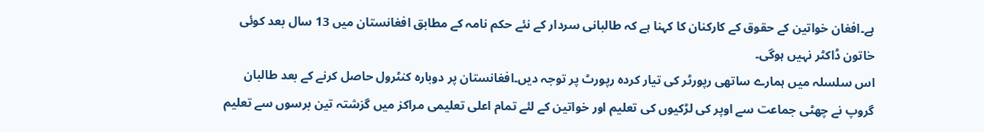ہے۔افغان خواتین کے حقوق کے کارکنان کا کہنا ہے کہ طالبانی سردار کے نئے حکم نامہ کے مطابق افغانستان میں 13 سال بعد کوئی خاتون ڈاکٹر نہیں ہوگی۔
اس سلسلہ میں ہمارے ساتھی رپورٹر کی تیار کردہ رپورٹ پر توجہ دیں۔افغانستان پر دوبارہ کنٹرول حاصل کرنے کے بعد طالبان گروپ نے چھٹی جماعت سے اوپر کی لڑکیوں کی تعلیم اور خواتین کے لئے تمام اعلی تعلیمی مراکز میں گزشتہ تین برسوں سے تعلیم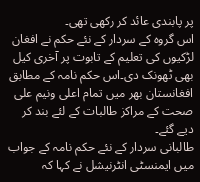پر پابندی عائد کر رکھی تھی۔
اس گروہ کے سردار کے نئے حکم نے افغان لڑکیوں کی تعلیم کے تابوت پر آخری کیل بھی ٹھونک دی۔اس حکم نامہ کے مطابق افغانستان بھر میں تمام اعلی ونیم علی صحت کے مراکز طالبات کے لئے بند کر دیے گئے۔
طالبانی سردار کے نئے حکم نامہ کے جواب میں ایمنسٹی انٹرنیشل نے کہا کہ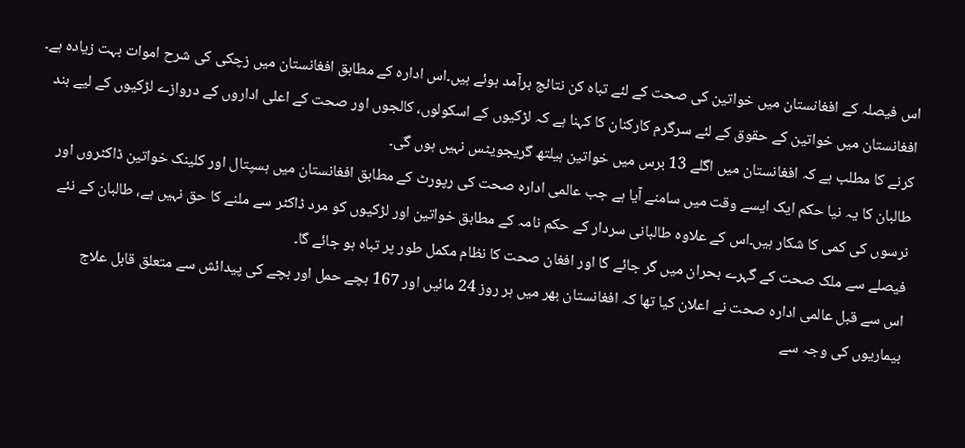اس فیصلہ کے افغانستان میں خواتین کی صحت کے لئے تباہ کن نتائج برآمد ہوئے ہیں۔اس ادارہ کے مطابق افغانستان میں زچکی کی شرح اموات بہت زیادہ ہے۔
افغانستان میں خواتین کے حقوق کے لئے سرگرم کارکنان کا کہنا ہے کہ لڑکیوں کے اسکولوں، کالجوں اور صحت کے اعلی اداروں کے دروازے لڑکیوں کے لیے بند کرنے کا مطلب ہے کہ افغانستان میں اگلے 13 برس میں خواتین ہیلتھ گریجویٹس نہیں ہوں گی۔
طالبان کا یہ نیا حکم ایک ایسے وقت میں سامنے آیا ہے جب عالمی ادارہ صحت کی رپورٹ کے مطابق افغانستان میں ہسپتال اور کلینک خواتین ڈاکٹروں اور نرسوں کی کمی کا شکار ہیں۔اس کے علاوہ طالبانی سردار کے حکم نامہ کے مطابق خواتین اور لڑکیوں کو مرد ڈاکٹر سے ملنے کا حق نہیں ہے، طالبان کے نئے فیصلے سے ملک صحت کے گہرے بحران میں گر جائے گا اور افغان صحت کا نظام مکمل طور پر تباہ ہو جائے گا۔
اس سے قبل عالمی ادارہ صحت نے اعلان کیا تھا کہ افغانستان بھر میں ہر روز 24 مائیں اور 167 بچے حمل اور بچے کی پیدائش سے متعلق قابل علاج بیماریوں کی وجہ سے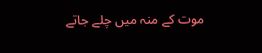موت کے منہ میں چلے جاتے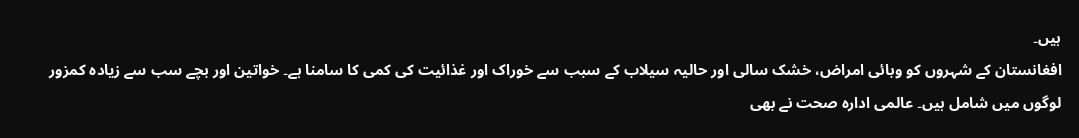ہیں۔
افغانستان کے شہروں کو وبائی امراض، خشک سالی اور حالیہ سیلاب کے سبب سے خوراک اور غذائیت کی کمی کا سامنا ہے۔ خواتین اور بچے سب سے زیادہ کمزور لوگوں میں شامل ہیں۔ عالمی ادارہ صحت نے بھی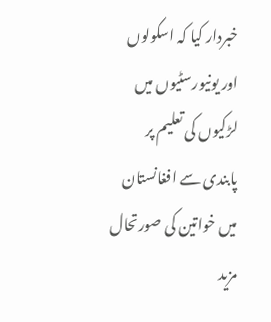خبردار کیا کہ اسکولوں اور یونیورسٹیوں میں لڑکیوں کی تعلیم پر پابندی سے افغانستان میں خواتین کی صورتحال مزید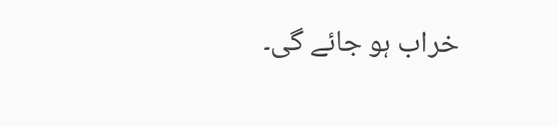خراب ہو جائے گی۔